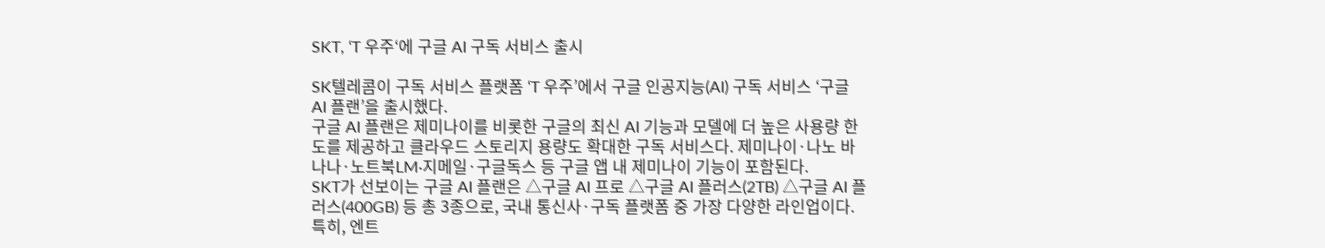SKT, ‘T 우주‘에 구글 AI 구독 서비스 출시

SK텔레콤이 구독 서비스 플랫폼 ‘T 우주’에서 구글 인공지능(AI) 구독 서비스 ‘구글 AI 플랜’을 출시했다.
구글 AI 플랜은 제미나이를 비롯한 구글의 최신 AI 기능과 모델에 더 높은 사용량 한도를 제공하고 클라우드 스토리지 용량도 확대한 구독 서비스다. 제미나이·나노 바나나·노트북LM·지메일·구글독스 등 구글 앱 내 제미나이 기능이 포함된다.
SKT가 선보이는 구글 AI 플랜은 △구글 AI 프로 △구글 AI 플러스(2TB) △구글 AI 플러스(400GB) 등 총 3종으로, 국내 통신사·구독 플랫폼 중 가장 다양한 라인업이다. 특히, 엔트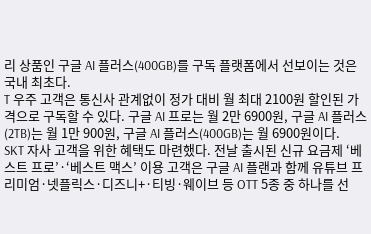리 상품인 구글 AI 플러스(400GB)를 구독 플랫폼에서 선보이는 것은 국내 최초다.
T 우주 고객은 통신사 관계없이 정가 대비 월 최대 2100원 할인된 가격으로 구독할 수 있다. 구글 AI 프로는 월 2만 6900원, 구글 AI 플러스(2TB)는 월 1만 900원, 구글 AI 플러스(400GB)는 월 6900원이다.
SKT 자사 고객을 위한 혜택도 마련했다. 전날 출시된 신규 요금제 ‘베스트 프로’·‘베스트 맥스’ 이용 고객은 구글 AI 플랜과 함께 유튜브 프리미엄·넷플릭스·디즈니+·티빙·웨이브 등 OTT 5종 중 하나를 선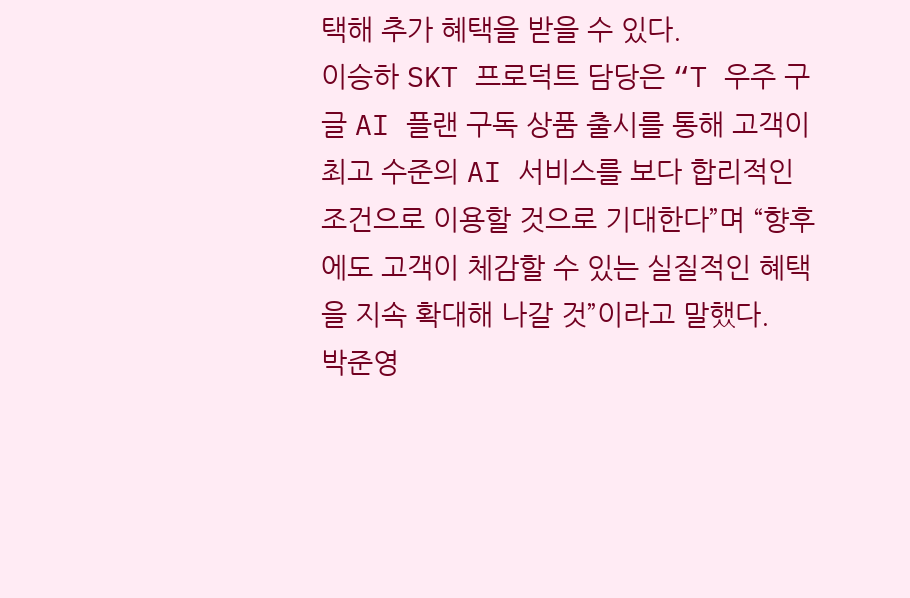택해 추가 혜택을 받을 수 있다.
이승하 SKT 프로덕트 담당은 “T 우주 구글 AI 플랜 구독 상품 출시를 통해 고객이 최고 수준의 AI 서비스를 보다 합리적인 조건으로 이용할 것으로 기대한다”며 “향후에도 고객이 체감할 수 있는 실질적인 혜택을 지속 확대해 나갈 것”이라고 말했다.
박준영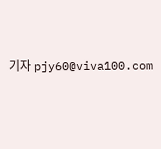기자 pjy60@viva100.com